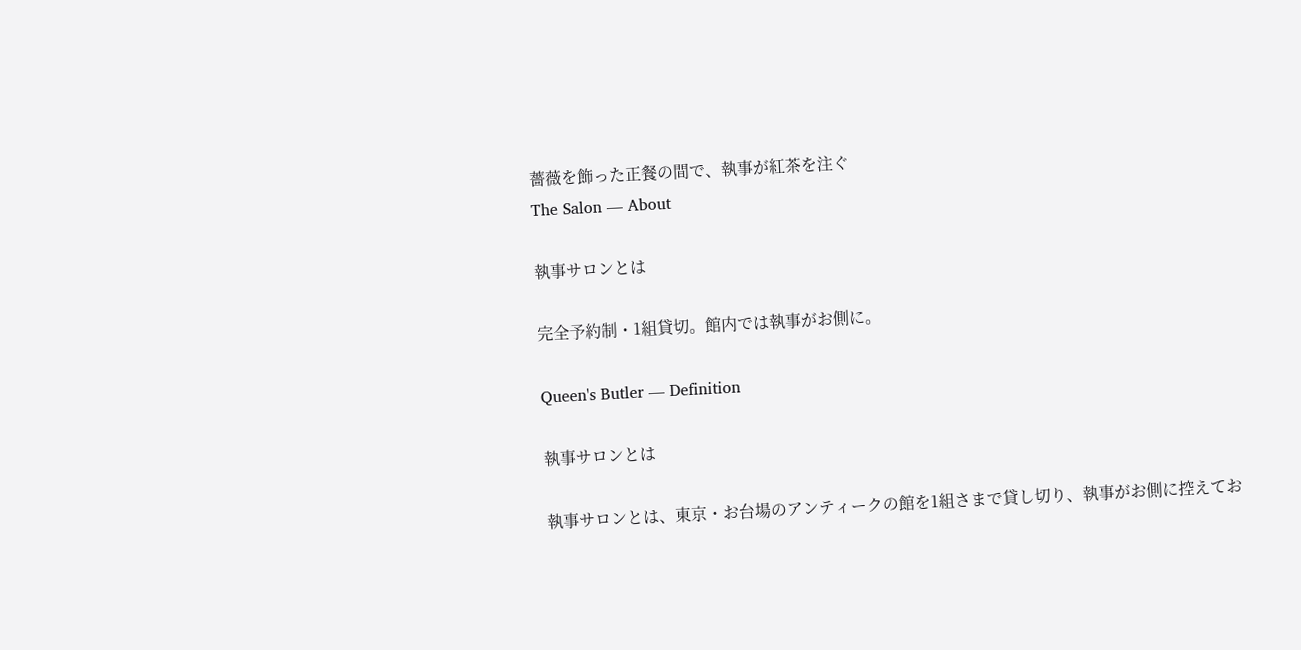薔薇を飾った正餐の間で、執事が紅茶を注ぐ
The Salon — About

執事サロンとは

完全予約制・1組貸切。館内では執事がお側に。

Queen's Butler — Definition

執事サロンとは

執事サロンとは、東京・お台場のアンティークの館を1組さまで貸し切り、執事がお側に控えてお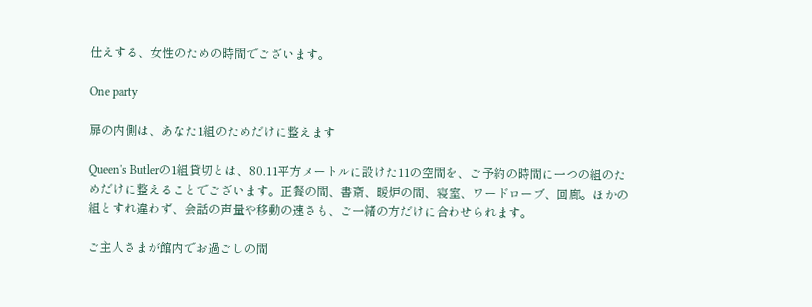仕えする、女性のための時間でございます。

One party

扉の内側は、あなた1組のためだけに整えます

Queen's Butlerの1組貸切とは、80.11平方メートルに設けた11の空間を、ご予約の時間に一つの組のためだけに整えることでございます。正餐の間、書斎、暖炉の間、寝室、ワードローブ、回廊。ほかの組とすれ違わず、会話の声量や移動の速さも、ご一緒の方だけに合わせられます。

ご主人さまが館内でお過ごしの間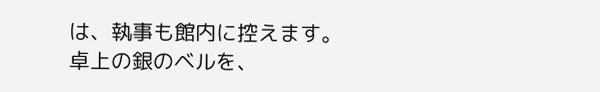は、執事も館内に控えます。卓上の銀のベルを、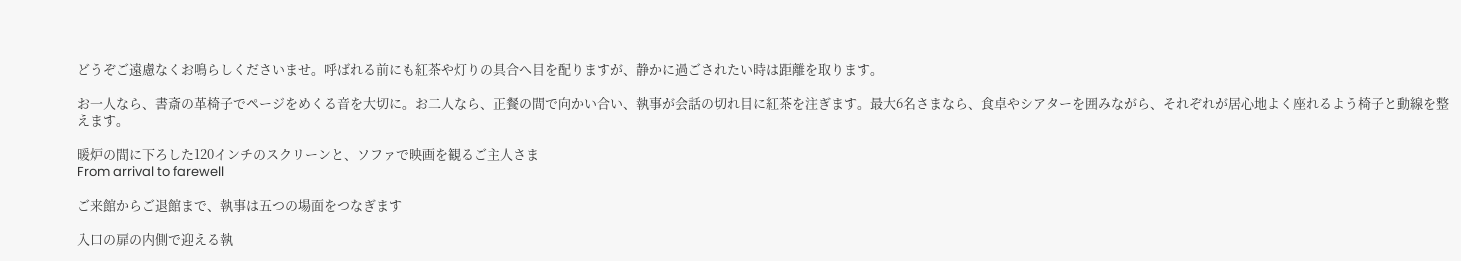どうぞご遠慮なくお鳴らしくださいませ。呼ばれる前にも紅茶や灯りの具合へ目を配りますが、静かに過ごされたい時は距離を取ります。

お一人なら、書斎の革椅子でページをめくる音を大切に。お二人なら、正餐の間で向かい合い、執事が会話の切れ目に紅茶を注ぎます。最大6名さまなら、食卓やシアターを囲みながら、それぞれが居心地よく座れるよう椅子と動線を整えます。

暖炉の間に下ろした120インチのスクリーンと、ソファで映画を観るご主人さま
From arrival to farewell

ご来館からご退館まで、執事は五つの場面をつなぎます

入口の扉の内側で迎える執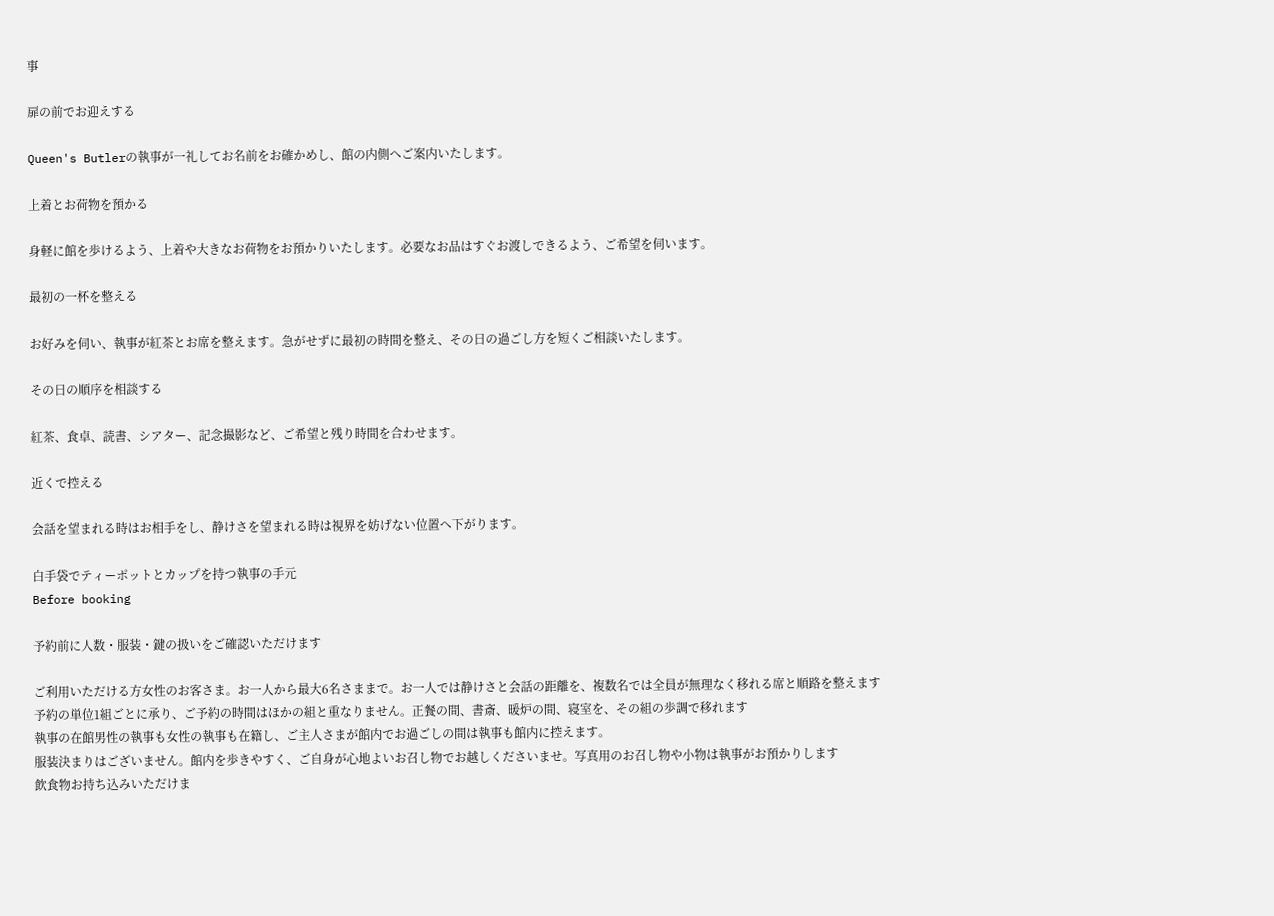事

扉の前でお迎えする

Queen's Butlerの執事が一礼してお名前をお確かめし、館の内側へご案内いたします。

上着とお荷物を預かる

身軽に館を歩けるよう、上着や大きなお荷物をお預かりいたします。必要なお品はすぐお渡しできるよう、ご希望を伺います。

最初の一杯を整える

お好みを伺い、執事が紅茶とお席を整えます。急がせずに最初の時間を整え、その日の過ごし方を短くご相談いたします。

その日の順序を相談する

紅茶、食卓、読書、シアター、記念撮影など、ご希望と残り時間を合わせます。

近くで控える

会話を望まれる時はお相手をし、静けさを望まれる時は視界を妨げない位置へ下がります。

白手袋でティーポットとカップを持つ執事の手元
Before booking

予約前に人数・服装・鍵の扱いをご確認いただけます

ご利用いただける方女性のお客さま。お一人から最大6名さままで。お一人では静けさと会話の距離を、複数名では全員が無理なく移れる席と順路を整えます
予約の単位1組ごとに承り、ご予約の時間はほかの組と重なりません。正餐の間、書斎、暖炉の間、寝室を、その組の歩調で移れます
執事の在館男性の執事も女性の執事も在籍し、ご主人さまが館内でお過ごしの間は執事も館内に控えます。
服装決まりはございません。館内を歩きやすく、ご自身が心地よいお召し物でお越しくださいませ。写真用のお召し物や小物は執事がお預かりします
飲食物お持ち込みいただけま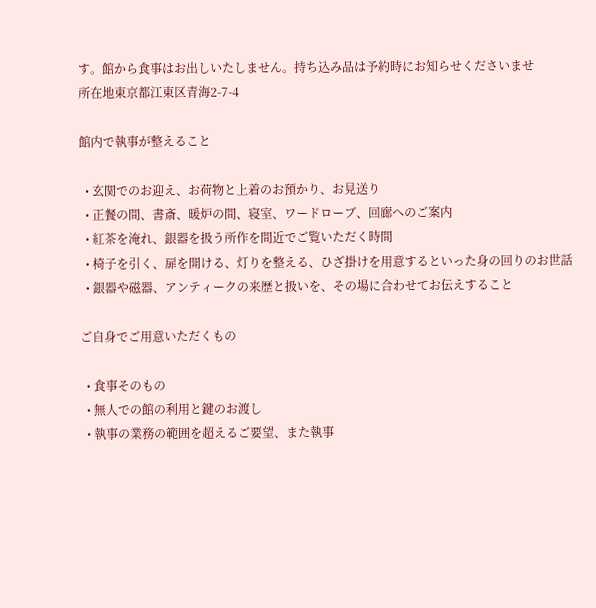す。館から食事はお出しいたしません。持ち込み品は予約時にお知らせくださいませ
所在地東京都江東区青海2-7-4

館内で執事が整えること

  • 玄関でのお迎え、お荷物と上着のお預かり、お見送り
  • 正餐の間、書斎、暖炉の間、寝室、ワードローブ、回廊へのご案内
  • 紅茶を淹れ、銀器を扱う所作を間近でご覧いただく時間
  • 椅子を引く、扉を開ける、灯りを整える、ひざ掛けを用意するといった身の回りのお世話
  • 銀器や磁器、アンティークの来歴と扱いを、その場に合わせてお伝えすること

ご自身でご用意いただくもの

  • 食事そのもの
  • 無人での館の利用と鍵のお渡し
  • 執事の業務の範囲を超えるご要望、また執事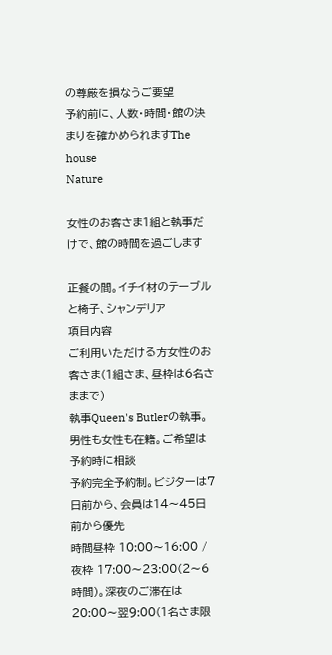の尊厳を損なうご要望
予約前に、人数・時間・館の決まりを確かめられますThe house
Nature

女性のお客さま1組と執事だけで、館の時間を過ごします

正餐の間。イチイ材のテーブルと椅子、シャンデリア
項目内容
ご利用いただける方女性のお客さま(1組さま、昼枠は6名さままで)
執事Queen's Butlerの執事。男性も女性も在籍。ご希望は予約時に相談
予約完全予約制。ビジターは7日前から、会員は14〜45日前から優先
時間昼枠 10:00〜16:00 / 夜枠 17:00〜23:00(2〜6時間)。深夜のご滞在は 20:00〜翌9:00(1名さま限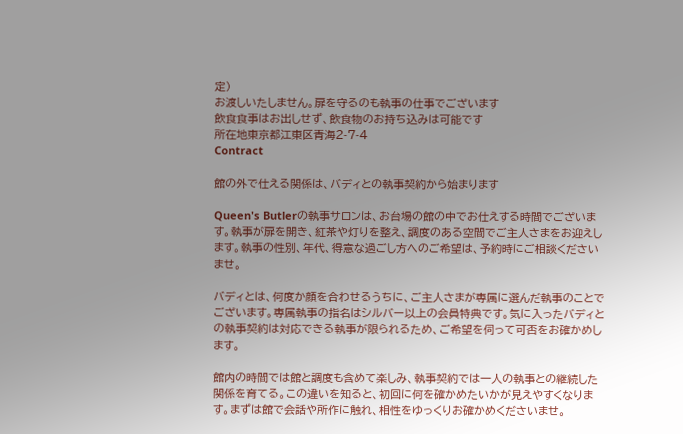定)
お渡しいたしません。扉を守るのも執事の仕事でございます
飲食食事はお出しせず、飲食物のお持ち込みは可能です
所在地東京都江東区青海2-7-4
Contract

館の外で仕える関係は、バディとの執事契約から始まります

Queen's Butlerの執事サロンは、お台場の館の中でお仕えする時間でございます。執事が扉を開き、紅茶や灯りを整え、調度のある空間でご主人さまをお迎えします。執事の性別、年代、得意な過ごし方へのご希望は、予約時にご相談くださいませ。

バディとは、何度か顔を合わせるうちに、ご主人さまが専属に選んだ執事のことでございます。専属執事の指名はシルバー以上の会員特典です。気に入ったバディとの執事契約は対応できる執事が限られるため、ご希望を伺って可否をお確かめします。

館内の時間では館と調度も含めて楽しみ、執事契約では一人の執事との継続した関係を育てる。この違いを知ると、初回に何を確かめたいかが見えやすくなります。まずは館で会話や所作に触れ、相性をゆっくりお確かめくださいませ。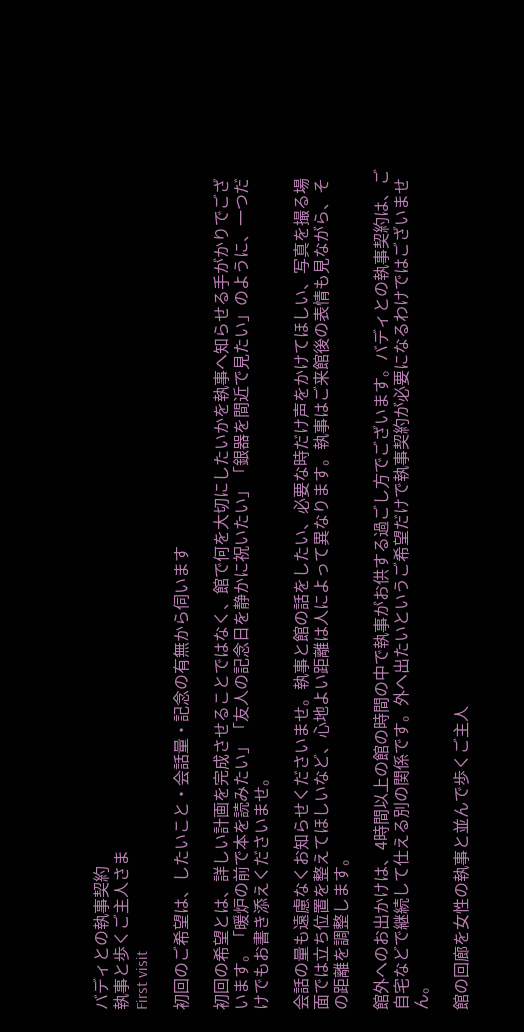バディとの執事契約
執事と歩くご主人さま
First visit

初回のご希望は、したいこと・会話量・記念の有無から伺います

初回の希望とは、詳しい計画を完成させることではなく、館で何を大切にしたいかを執事へ知らせる手がかりでございます。「暖炉の前で本を読みたい」「友人の記念日を静かに祝いたい」「銀器を間近で見たい」のように、一つだけでもお書き添えくださいませ。

会話の量も遠慮なくお知らせくださいませ。執事と館の話をしたい、必要な時だけ声をかけてほしい、写真を撮る場面では立ち位置を整えてほしいなど、心地よい距離は人によって異なります。執事はご来館後の表情も見ながら、その距離を調整します。

館外へのお出かけは、4時間以上の館の時間の中で執事がお供する過ごし方でございます。バディとの執事契約は、ご自宅などで継続して仕える別の関係です。外へ出たいというご希望だけで執事契約が必要になるわけではございません。

館の回廊を女性の執事と並んで歩くご主人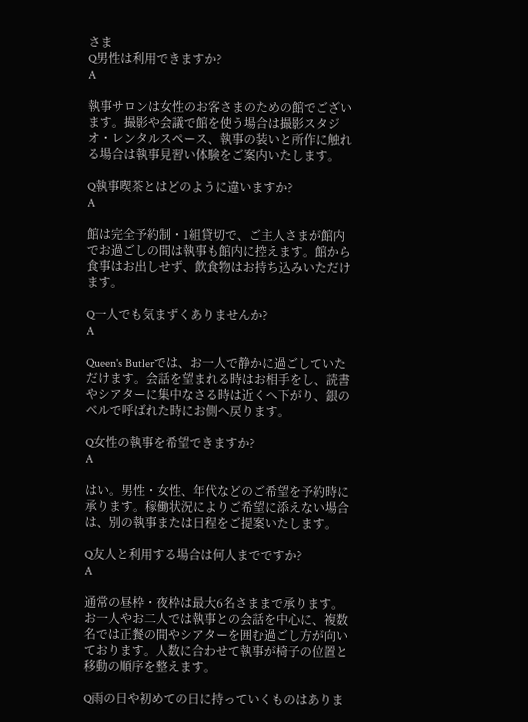さま
Q男性は利用できますか?
A

執事サロンは女性のお客さまのための館でございます。撮影や会議で館を使う場合は撮影スタジオ・レンタルスペース、執事の装いと所作に触れる場合は執事見習い体験をご案内いたします。

Q執事喫茶とはどのように違いますか?
A

館は完全予約制・1組貸切で、ご主人さまが館内でお過ごしの間は執事も館内に控えます。館から食事はお出しせず、飲食物はお持ち込みいただけます。

Q一人でも気まずくありませんか?
A

Queen's Butlerでは、お一人で静かに過ごしていただけます。会話を望まれる時はお相手をし、読書やシアターに集中なさる時は近くへ下がり、銀のベルで呼ばれた時にお側へ戻ります。

Q女性の執事を希望できますか?
A

はい。男性・女性、年代などのご希望を予約時に承ります。稼働状況によりご希望に添えない場合は、別の執事または日程をご提案いたします。

Q友人と利用する場合は何人までですか?
A

通常の昼枠・夜枠は最大6名さままで承ります。お一人やお二人では執事との会話を中心に、複数名では正餐の間やシアターを囲む過ごし方が向いております。人数に合わせて執事が椅子の位置と移動の順序を整えます。

Q雨の日や初めての日に持っていくものはありま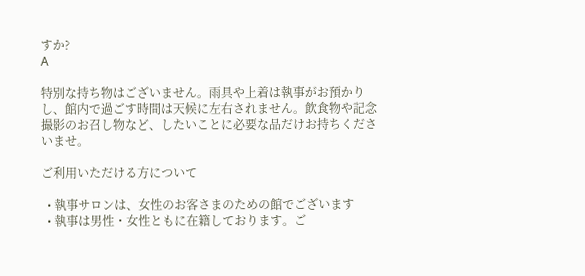すか?
A

特別な持ち物はございません。雨具や上着は執事がお預かりし、館内で過ごす時間は天候に左右されません。飲食物や記念撮影のお召し物など、したいことに必要な品だけお持ちくださいませ。

ご利用いただける方について

  • 執事サロンは、女性のお客さまのための館でございます
  • 執事は男性・女性ともに在籍しております。ご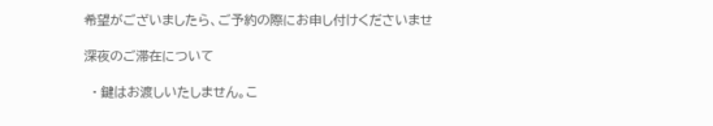希望がございましたら、ご予約の際にお申し付けくださいませ

深夜のご滞在について

  • 鍵はお渡しいたしません。こ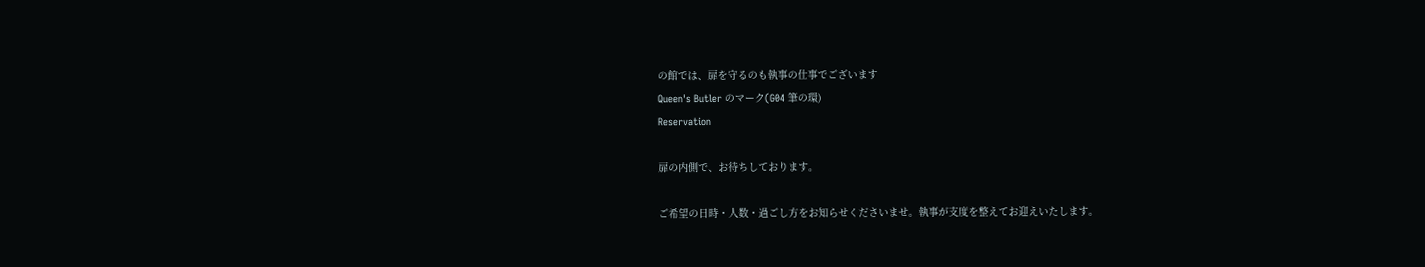の館では、扉を守るのも執事の仕事でございます
Queen's Butler のマーク(G04 筆の環)
Reservation

扉の内側で、お待ちしております。

ご希望の日時・人数・過ごし方をお知らせくださいませ。執事が支度を整えてお迎えいたします。